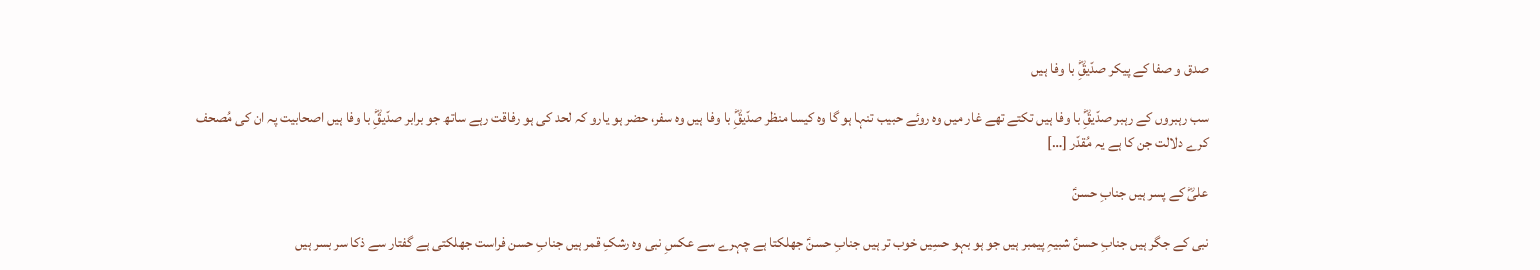صدق و صفا کے پیکر صدّیقِؓ با وفا ہیں

سب رہبروں کے رہبر صدّیقِؓ با وفا ہیں تکتے تھے غار میں وہ روئے حبیب تنہا ہو گا وہ کیسا منظر صدّیقِؓ با وفا ہیں وہ سفر، حضر ہو یارو کہ لحد کی ہو رفاقت رہے ساتھ جو برابر صدّیقِؓ با وفا ہیں اصحابیت پہ ان کی مُصحف کرے دلالت جن کا ہے یہ مُقدّر […]

علیؓ کے پسر ہیں جنابِ حسنؑ

نبی کے جگر ہیں جنابِ حسنؑ شبیہِ پیمبر ہیں جو ہو بہو حسِیں خوب تر ہیں جنابِ حسنؑ جھلکتا ہے چہرے سے عکسِ نبی وہ رشکِ قمر ہیں جنابِ حسن فراست جھلکتی ہے گفتار سے ذکا سر بسر ہیں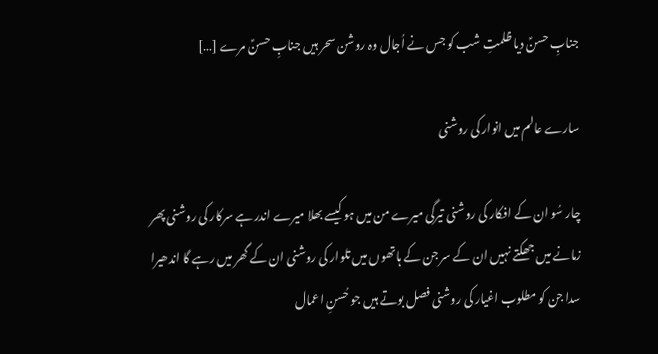جنابِ حسنؑ دیا ظلمتِ شب کو جس نے اُجال وہ روشن سحر ہیں جنابِ حسنؑ مرے […]

سارے عالم میں انوار کی روشنی

چار سُو ان کے افکار کی روشنی تیرگی میرے من میں ہو کیسے بھلا میرے اندر ہے سرکار کی روشنی پھر زمانے میں جھکتے نہیں ان کے سر جن کے ہاتھوں میں تلوار کی روشنی ان کے گھر میں رہے گا اندھیرا سدا جن کو مطلوب اغیار کی روشنی فصل بوتے ہیں جو حُسنِ اعمال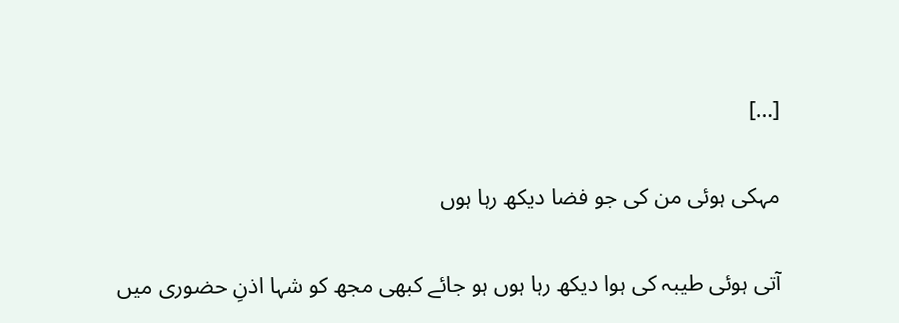[…]

مہکی ہوئی من کی جو فضا دیکھ رہا ہوں

آتی ہوئی طیبہ کی ہوا دیکھ رہا ہوں ہو جائے کبھی مجھ کو شہا اذنِ حضوری میں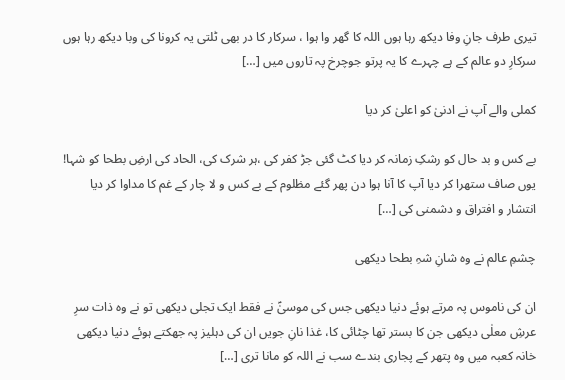تیری طرف جانِ وفا دیکھ رہا ہوں اللہ کا گھر وا ہوا ، سرکار کا در بھی ٹلتی یہ کرونا کی وبا دیکھ رہا ہوں سرکارِ دو عالم کے ہے چہرے کا یہ پرتو جوچرخ پہ تاروں میں […]

کملی والے آپ نے ادنیٰ کو اعلیٰ کر دیا

بے کس و بد حال کو رشکِ زمانہ کر دیا کٹ گئی جڑ کفر کی ،ہر شرک کی، الحاد کی ارضِ بطحا کو شہا! یوں صاف ستھرا کر دیا آپ کا آنا ہوا دن پھر گئے مظلوم کے بے کس و لا چار کے غم کا مداوا کر دیا انتشار و افتراق و دشمنی کی […]

چشمِ عالم نے وہ شانِ شہِ بطحا دیکھی

ان کی ناموس پہ مرتے ہوئے دنیا دیکھی جس کی موسیٰؑ نے فقط ایک تجلی دیکھی تو نے وہ ذات سرِ عرشِ معلٰی دیکھی جن کا بستر تھا چٹائی کا، غذا نانِ جویں ان کی دہلیز پہ جھکتے ہوئے دنیا دیکھی خانہ کعبہ میں وہ پتھر کے پجاری بندے سب نے اللہ کو مانا تری […]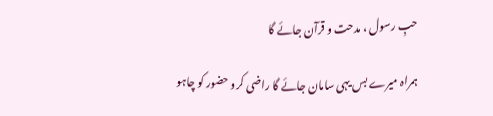حبِ رسول ، مدحت و قرآن جائے گا

ہمراہ میرے بس یہی سامان جائے گا راضی کرو حضور کو چاہو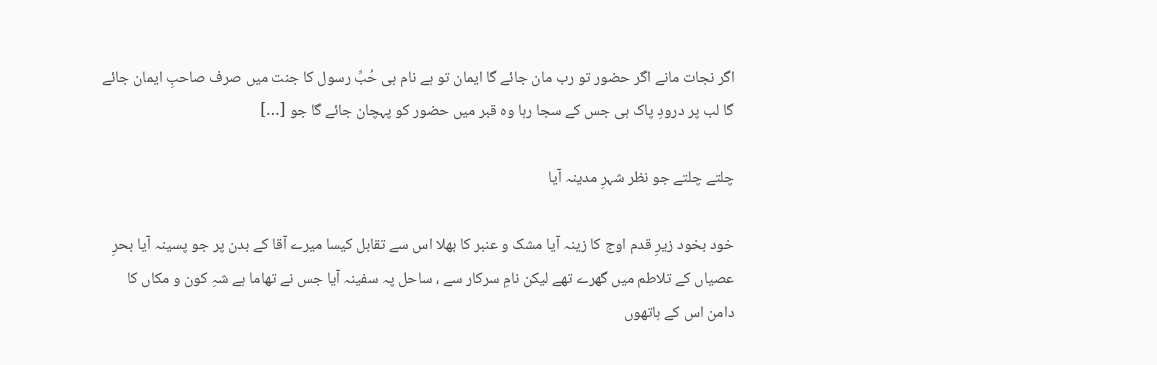اگر نجات مانے اگر حضور تو رب مان جائے گا ایمان تو ہے نام ہی حُبِّ رسول کا جنت میں صرف صاحبِ ایمان جائے گا لب پر درودِ پاک ہی جس کے سجا رہا وہ قبر میں حضور کو پہچان جائے گا جو […]

چلتے چلتے جو نظر شہرِ مدینہ آیا

خود بخود زیرِ قدم اوج کا زینہ آیا مشک و عنبر کا بھلا اس سے تقابل کیسا میرے آقا کے بدن پر جو پسینہ آیا بحرِ عصیاں کے تلاطم میں گھرے تھے لیکن نامِ سرکار سے ، ساحل پہ سفینہ آیا جس نے تھاما ہے شہِ کون و مکاں کا دامن اس کے ہاتھوں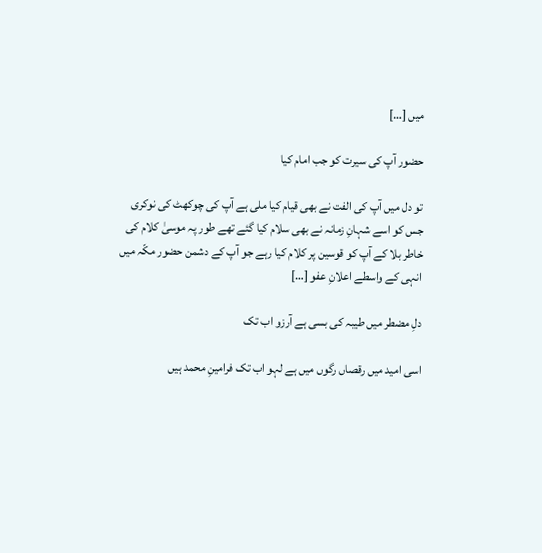میں […]

حضور آپ کی سیرت کو جب امام کیا

تو دل میں آپ کی الفت نے بھی قیام کیا ملی ہے آپ کی چوکھٹ کی نوکری جس کو اسے شہانِ زمانہ نے بھی سلام کیا گئے تھے طور پہ موسیٰ کلام کی خاطر بلا کے آپ کو قوسین پر کلام کیا رہے جو آپ کے دشمن حضور مکّہ میں انہی کے واسطے اعلانِ عفو […]

دلِ مضطر میں طیبہ کی بسی ہے آرزو اب تک

اسی امید میں رقصاں رگوں میں ہے لہو اب تک فرامینِ محمد ہیں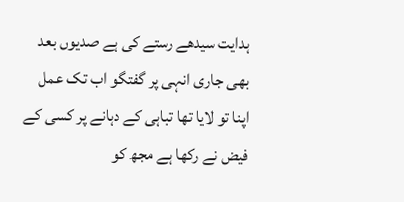ہدایت سیدھے رستے کی ہے صدیوں بعد بھی جاری انہی پر گفتگو اب تک عمل اپنا تو لایا تھا تباہی کے دہانے پر کسی کے فیض نے رکھا ہے مجھ کو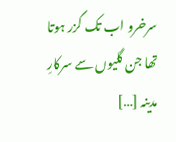سرخرو اب تک گزر ہوتا تھا جن گلیوں سے سرکارِ مدینہ […]